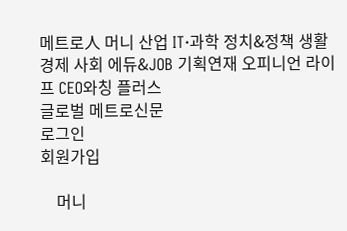메트로人 머니 산업 IT·과학 정치&정책 생활경제 사회 에듀&JOB 기획연재 오피니언 라이프 CEO와칭 플러스
글로벌 메트로신문
로그인
회원가입

    머니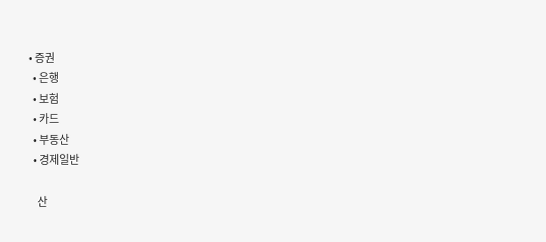• 증권
  • 은행
  • 보험
  • 카드
  • 부동산
  • 경제일반

    산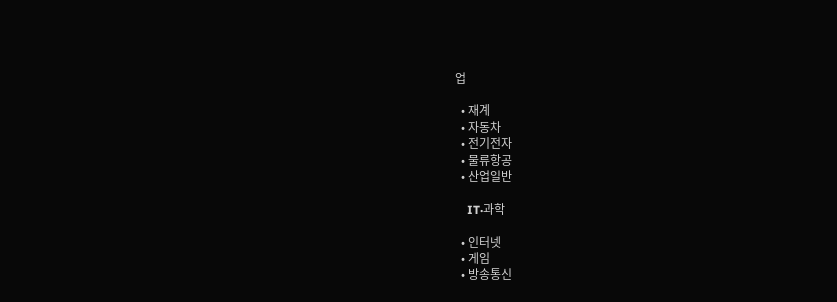업

  • 재계
  • 자동차
  • 전기전자
  • 물류항공
  • 산업일반

    IT·과학

  • 인터넷
  • 게임
  • 방송통신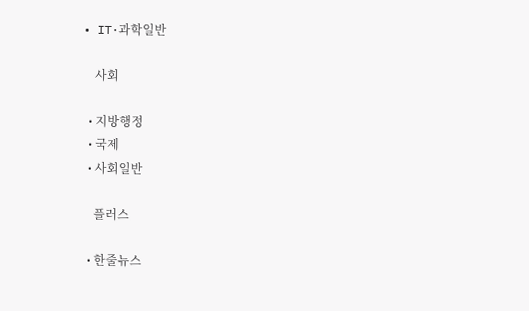• IT·과학일반

    사회

  • 지방행정
  • 국제
  • 사회일반

    플러스

  • 한줄뉴스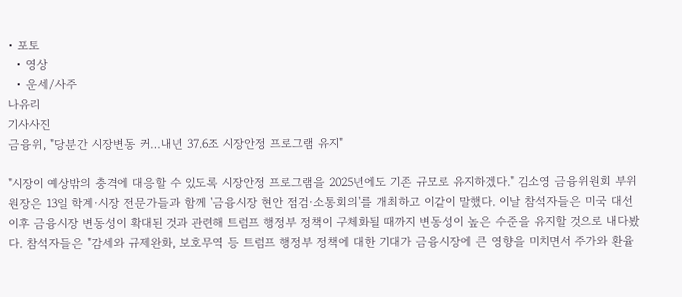• 포토
  • 영상
  • 운세/사주
나유리
기사사진
금융위, "당분간 시장변동 커…내년 37.6조 시장안정 프로그램 유지"

"시장이 예상밖의 충격에 대응할 수 있도록 시장안정 프로그램을 2025년에도 기존 규모로 유지하겠다." 김소영 금융위원회 부위원장은 13일 학계·시장 전문가들과 함께 '금융시장 현안 점검·소통회의'를 개최하고 이같이 말했다. 이날 참석자들은 미국 대선 이후 금융시장 변동성이 확대된 것과 관련해 트럼프 행정부 정책이 구체화될 때까지 변동성이 높은 수준을 유지할 것으로 내다봤다. 참석자들은 "감세와 규제완화, 보호무역 등 트럼프 행정부 정책에 대한 기대가 금융시장에 큰 영향을 미치면서 주가와 환율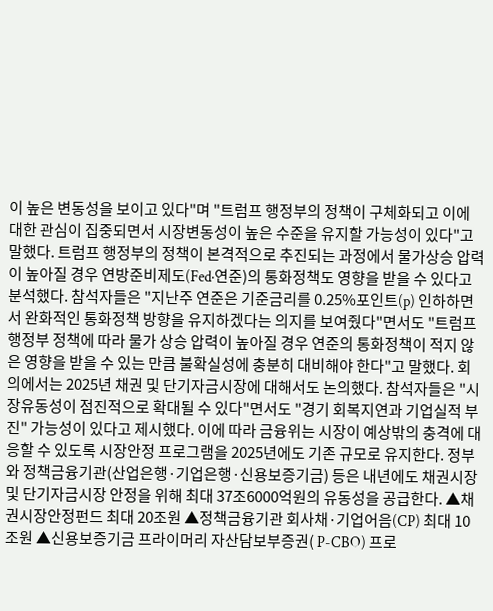이 높은 변동성을 보이고 있다"며 "트럼프 행정부의 정책이 구체화되고 이에 대한 관심이 집중되면서 시장변동성이 높은 수준을 유지할 가능성이 있다"고 말했다. 트럼프 행정부의 정책이 본격적으로 추진되는 과정에서 물가상승 압력이 높아질 경우 연방준비제도(Fed·연준)의 통화정책도 영향을 받을 수 있다고 분석했다. 참석자들은 "지난주 연준은 기준금리를 0.25%포인트(p) 인하하면서 완화적인 통화정책 방향을 유지하겠다는 의지를 보여줬다"면서도 "트럼프 행정부 정책에 따라 물가 상승 압력이 높아질 경우 연준의 통화정책이 적지 않은 영향을 받을 수 있는 만큼 불확실성에 충분히 대비해야 한다"고 말했다. 회의에서는 2025년 채권 및 단기자금시장에 대해서도 논의했다. 참석자들은 "시장유동성이 점진적으로 확대될 수 있다"면서도 "경기 회복지연과 기업실적 부진" 가능성이 있다고 제시했다. 이에 따라 금융위는 시장이 예상밖의 충격에 대응할 수 있도록 시장안정 프로그램을 2025년에도 기존 규모로 유지한다. 정부와 정책금융기관(산업은행·기업은행·신용보증기금) 등은 내년에도 채권시장 및 단기자금시장 안정을 위해 최대 37조6000억원의 유동성을 공급한다. ▲채권시장안정펀드 최대 20조원 ▲정책금융기관 회사채·기업어음(CP) 최대 10조원 ▲신용보증기금 프라이머리 자산담보부증권( P-CBO) 프로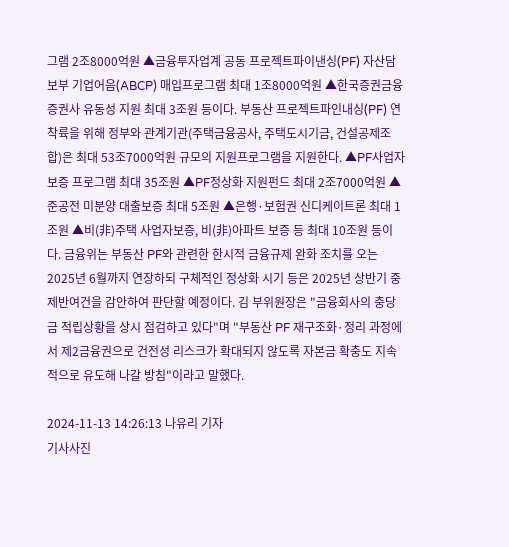그램 2조8000억원 ▲금융투자업계 공동 프로젝트파이낸싱(PF) 자산담보부 기업어음(ABCP) 매입프로그램 최대 1조8000억원 ▲한국증권금융 증권사 유동성 지원 최대 3조원 등이다. 부동산 프로젝트파인내싱(PF) 연착륙을 위해 정부와 관계기관(주택금융공사, 주택도시기금, 건설공제조합)은 최대 53조7000억원 규모의 지원프로그램을 지원한다. ▲PF사업자 보증 프로그램 최대 35조원 ▲PF정상화 지원펀드 최대 2조7000억원 ▲준공전 미분양 대출보증 최대 5조원 ▲은행·보험권 신디케이트론 최대 1조원 ▲비(非)주택 사업자보증, 비(非)아파트 보증 등 최대 10조원 등이다. 금융위는 부동산 PF와 관련한 한시적 금융규제 완화 조치를 오는 2025년 6월까지 연장하되 구체적인 정상화 시기 등은 2025년 상반기 중 제반여건을 감안하여 판단할 예정이다. 김 부위원장은 "금융회사의 충당금 적립상황을 상시 점검하고 있다"며 "부동산 PF 재구조화·정리 과정에서 제2금융권으로 건전성 리스크가 확대되지 않도록 자본금 확충도 지속적으로 유도해 나갈 방침"이라고 말했다.

2024-11-13 14:26:13 나유리 기자
기사사진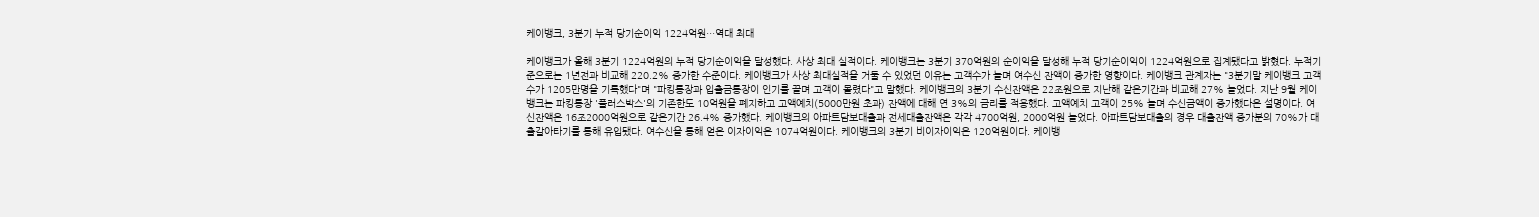케이뱅크, 3분기 누적 당기순이익 1224억원…역대 최대

케이뱅크가 올해 3분기 1224억원의 누적 당기순이익을 달성했다. 사상 최대 실적이다. 케이뱅크는 3분기 370억원의 순이익을 달성해 누적 당기순이익이 1224억원으로 집계됐다고 밝혔다. 누적기준으로는 1년전과 비교해 220.2% 증가한 수준이다. 케이뱅크가 사상 최대실적을 거둘 수 있었던 이유는 고객수가 늘며 여수신 잔액이 증가한 영향이다. 케이뱅크 관계자는 "3분기말 케이뱅크 고객수가 1205만명을 기록했다"며 "파킹통장과 입출금통장이 인기를 끌며 고객이 몰렸다"고 말했다. 케이뱅크의 3분기 수신잔액은 22조원으로 지난해 같은기간과 비교해 27% 늘었다. 지난 9월 케이뱅크는 파킹통장 '플러스박스'의 기존한도 10억원을 폐지하고 고액예치(5000만원 초과) 잔액에 대해 연 3%의 금리를 적용했다. 고액예치 고객이 25% 늘며 수신금액이 증가했다은 설명이다. 여신잔액은 16조2000억원으로 같은기간 26.4% 증가했다. 케이뱅크의 아파트담보대출과 전세대출잔액은 각각 4700억원, 2000억원 늘었다. 아파트담보대출의 경우 대출잔액 증가분의 70%가 대출갈아타기를 통해 유입됐다. 여수신을 통해 얻은 이자이익은 1074억원이다. 케이뱅크의 3분기 비이자이익은 120억원이다. 케이뱅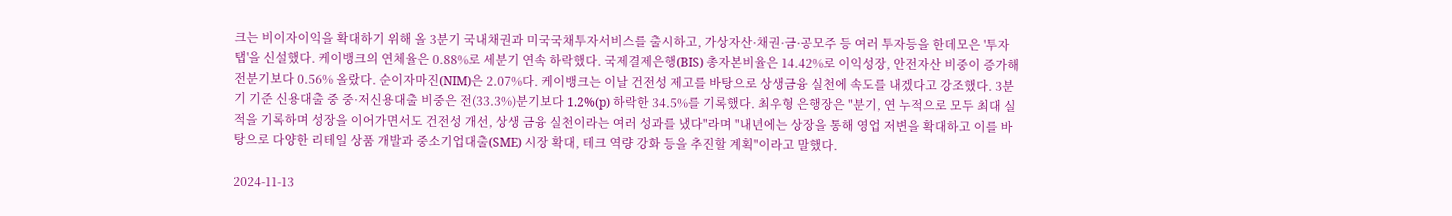크는 비이자이익을 확대하기 위해 올 3분기 국내채권과 미국국채투자서비스를 출시하고, 가상자산·채권·금·공모주 등 여러 투자등을 한데모은 '투자탭'을 신설했다. 케이뱅크의 연체율은 0.88%로 세분기 연속 하락했다. 국제결제은행(BIS) 총자본비율은 14.42%로 이익성장, 안전자산 비중이 증가해 전분기보다 0.56% 올랐다. 순이자마진(NIM)은 2.07%다. 케이뱅크는 이날 건전성 제고를 바탕으로 상생금융 실천에 속도를 내겠다고 강조했다. 3분기 기준 신용대출 중 중·저신용대출 비중은 전(33.3%)분기보다 1.2%(p) 하락한 34.5%를 기록했다. 최우형 은행장은 "분기, 연 누적으로 모두 최대 실적을 기록하며 성장을 이어가면서도 건전성 개선, 상생 금융 실천이라는 여러 성과를 냈다"라며 "내년에는 상장을 통해 영업 저변을 확대하고 이를 바탕으로 다양한 리테일 상품 개발과 중소기업대출(SME) 시장 확대, 테크 역량 강화 등을 추진할 계획"이라고 말했다.

2024-11-13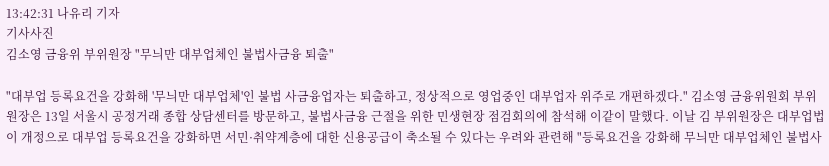13:42:31 나유리 기자
기사사진
김소영 금융위 부위원장 "무늬만 대부업체인 불법사금융 퇴출"

"대부업 등록요건을 강화해 '무늬만 대부업체'인 불법 사금융업자는 퇴출하고, 정상적으로 영업중인 대부업자 위주로 개편하겠다." 김소영 금융위원회 부위원장은 13일 서울시 공정거래 종합 상담센터를 방문하고, 불법사금융 근절을 위한 민생현장 점검회의에 참석해 이같이 말했다. 이날 김 부위원장은 대부업법이 개정으로 대부업 등록요건을 강화하면 서민·취약계층에 대한 신용공급이 축소될 수 있다는 우려와 관련해 "등록요건을 강화해 무늬만 대부업체인 불법사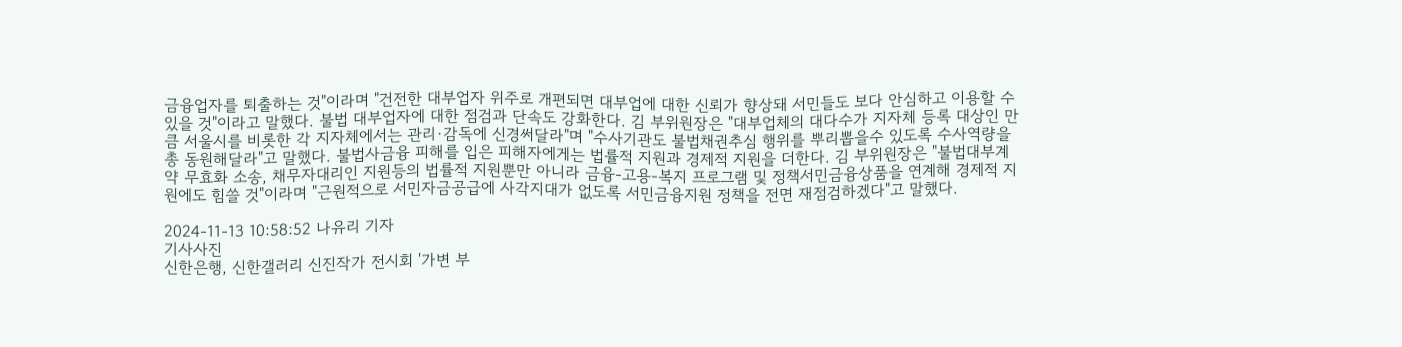금융업자를 퇴출하는 것"이라며 "건전한 대부업자 위주로 개편되면 대부업에 대한 신뢰가 향상돼 서민들도 보다 안심하고 이용할 수 있을 것"이라고 말했다. 불법 대부업자에 대한 점검과 단속도 강화한다. 김 부위원장은 "대부업체의 대다수가 지자체 등록 대상인 만큼 서울시를 비롯한 각 지자체에서는 관리·감독에 신경써달라"며 "수사기관도 불법채권추심 행위를 뿌리뽑을수 있도록 수사역량을 총 동원해달라"고 말했다. 불법사금융 피해를 입은 피해자에게는 법률적 지원과 경제적 지원을 더한다. 김 부위원장은 "불법대부계약 무효화 소송, 채무자대리인 지원등의 법률적 지원뿐만 아니라 금융-고용-복지 프로그램 및 정책서민금융상품을 연계해 경제적 지원에도 힘쓸 것"이라며 "근원적으로 서민자금공급에 사각지대가 없도록 서민금융지원 정책을 전면 재점검하겠다"고 말했다.

2024-11-13 10:58:52 나유리 기자
기사사진
신한은행, 신한갤러리 신진작가 전시회 '가변 부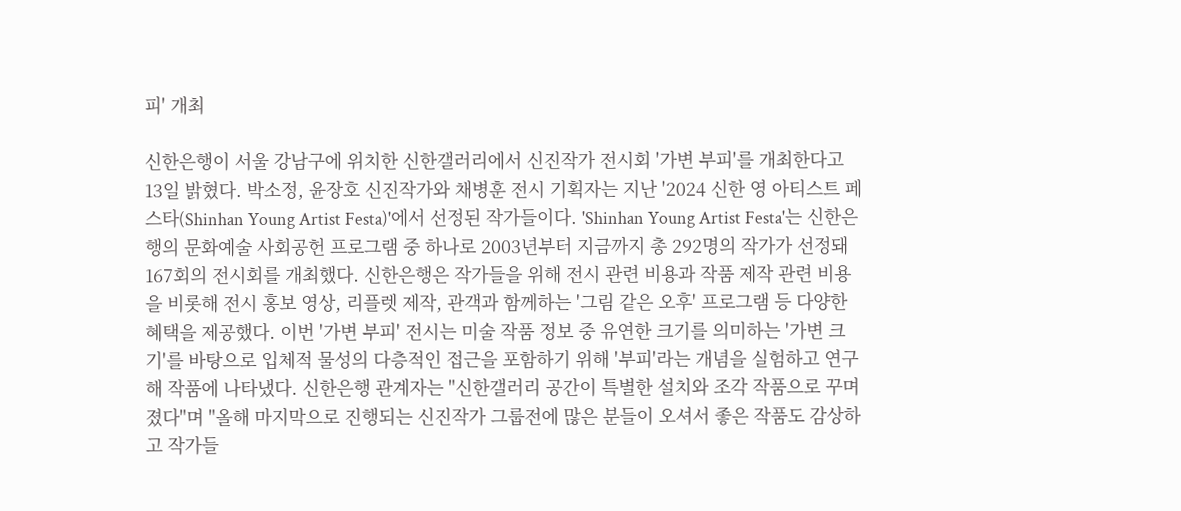피' 개최

신한은행이 서울 강남구에 위치한 신한갤러리에서 신진작가 전시회 '가변 부피'를 개최한다고 13일 밝혔다. 박소정, 윤장호 신진작가와 채병훈 전시 기획자는 지난 '2024 신한 영 아티스트 페스타(Shinhan Young Artist Festa)'에서 선정된 작가들이다. 'Shinhan Young Artist Festa'는 신한은행의 문화예술 사회공헌 프로그램 중 하나로 2003년부터 지금까지 총 292명의 작가가 선정돼 167회의 전시회를 개최했다. 신한은행은 작가들을 위해 전시 관련 비용과 작품 제작 관련 비용을 비롯해 전시 홍보 영상, 리플렛 제작, 관객과 함께하는 '그림 같은 오후' 프로그램 등 다양한 혜택을 제공했다. 이번 '가변 부피' 전시는 미술 작품 정보 중 유연한 크기를 의미하는 '가변 크기'를 바탕으로 입체적 물성의 다층적인 접근을 포함하기 위해 '부피'라는 개념을 실험하고 연구해 작품에 나타냈다. 신한은행 관계자는 "신한갤러리 공간이 특별한 설치와 조각 작품으로 꾸며졌다"며 "올해 마지막으로 진행되는 신진작가 그룹전에 많은 분들이 오셔서 좋은 작품도 감상하고 작가들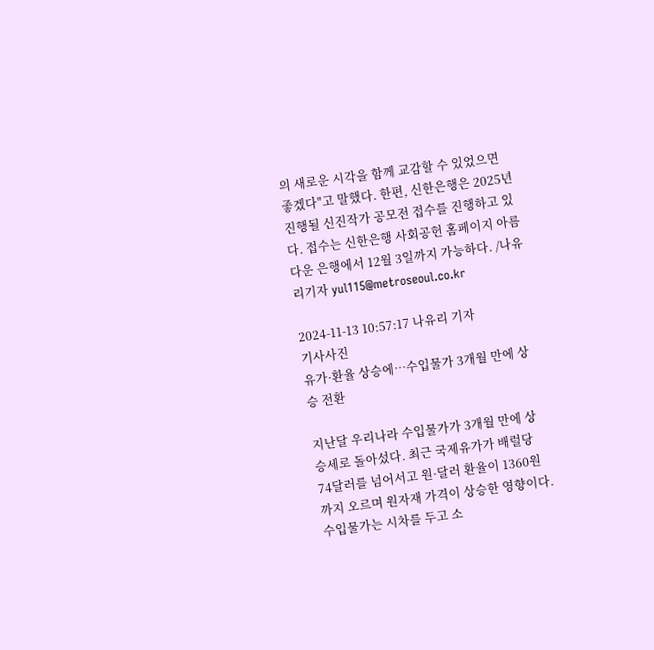의 새로운 시각을 함께 교감할 수 있었으면 좋겠다"고 말했다. 한편, 신한은행은 2025년 진행될 신진작가 공모전 접수를 진행하고 있다. 접수는 신한은행 사회공헌 홈페이지 아름다운 은행에서 12월 3일까지 가능하다. /나유리기자 yul115@metroseoul.co.kr

2024-11-13 10:57:17 나유리 기자
기사사진
유가·환율 상승에…수입물가 3개월 만에 상승 전환

지난달 우리나라 수입물가가 3개월 만에 상승세로 돌아섰다. 최근 국제유가가 배럴당 74달러를 넘어서고 원·달러 환율이 1360원까지 오르며 원자재 가격이 상승한 영향이다. 수입물가는 시차를 두고 소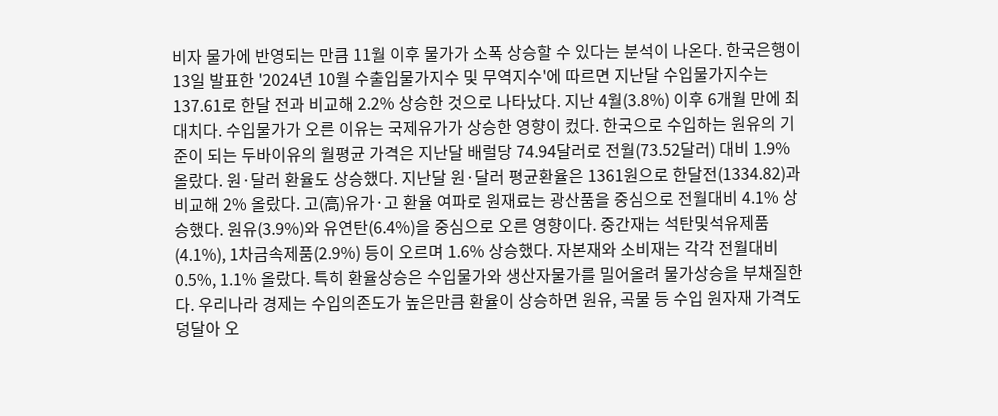비자 물가에 반영되는 만큼 11월 이후 물가가 소폭 상승할 수 있다는 분석이 나온다. 한국은행이 13일 발표한 '2024년 10월 수출입물가지수 및 무역지수'에 따르면 지난달 수입물가지수는 137.61로 한달 전과 비교해 2.2% 상승한 것으로 나타났다. 지난 4월(3.8%) 이후 6개월 만에 최대치다. 수입물가가 오른 이유는 국제유가가 상승한 영향이 컸다. 한국으로 수입하는 원유의 기준이 되는 두바이유의 월평균 가격은 지난달 배럴당 74.94달러로 전월(73.52달러) 대비 1.9% 올랐다. 원·달러 환율도 상승했다. 지난달 원·달러 평균환율은 1361원으로 한달전(1334.82)과 비교해 2% 올랐다. 고(高)유가·고 환율 여파로 원재료는 광산품을 중심으로 전월대비 4.1% 상승했다. 원유(3.9%)와 유연탄(6.4%)을 중심으로 오른 영향이다. 중간재는 석탄및석유제품(4.1%), 1차금속제품(2.9%) 등이 오르며 1.6% 상승했다. 자본재와 소비재는 각각 전월대비 0.5%, 1.1% 올랐다. 특히 환율상승은 수입물가와 생산자물가를 밀어올려 물가상승을 부채질한다. 우리나라 경제는 수입의존도가 높은만큼 환율이 상승하면 원유, 곡물 등 수입 원자재 가격도 덩달아 오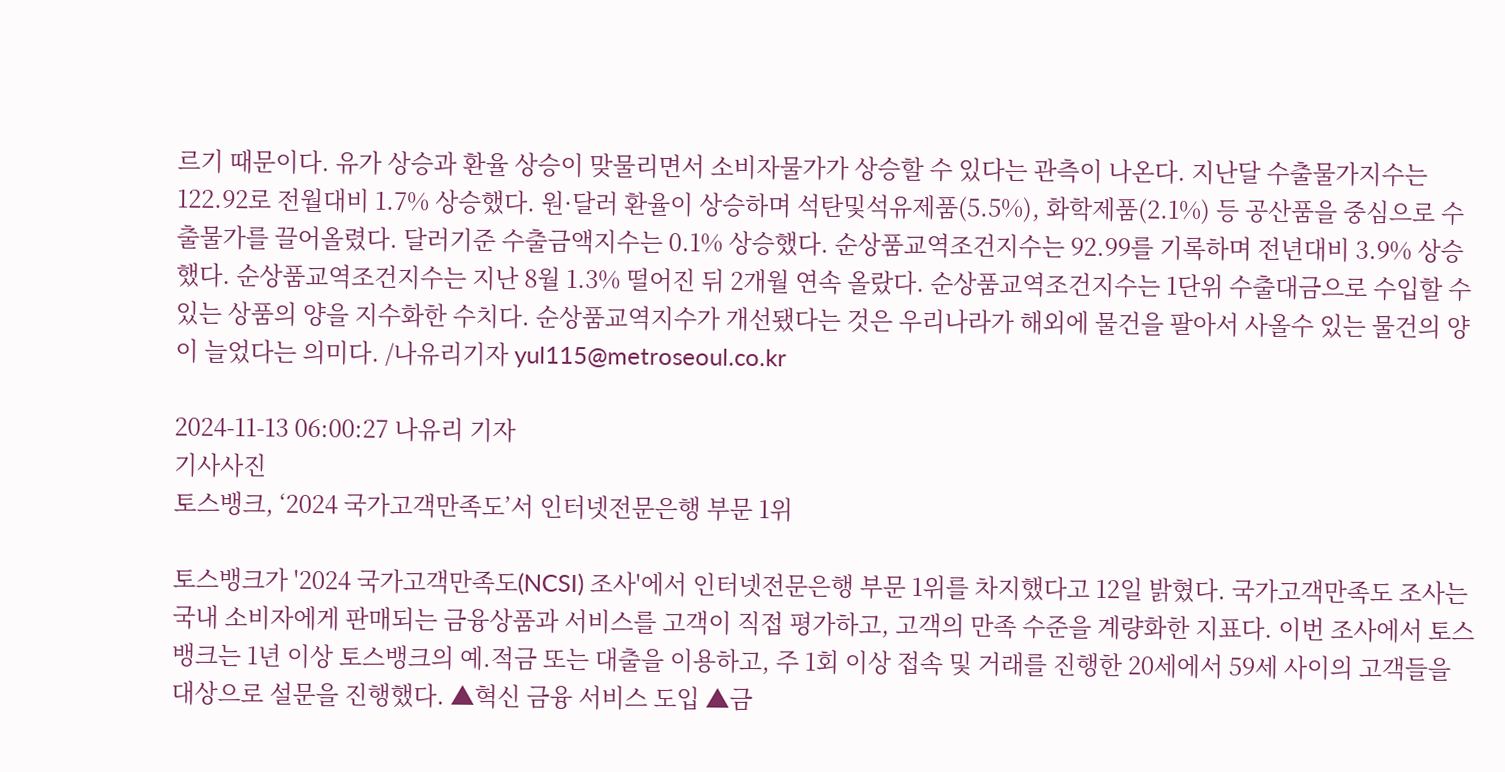르기 때문이다. 유가 상승과 환율 상승이 맞물리면서 소비자물가가 상승할 수 있다는 관측이 나온다. 지난달 수출물가지수는 122.92로 전월대비 1.7% 상승했다. 원·달러 환율이 상승하며 석탄및석유제품(5.5%), 화학제품(2.1%) 등 공산품을 중심으로 수출물가를 끌어올렸다. 달러기준 수출금액지수는 0.1% 상승했다. 순상품교역조건지수는 92.99를 기록하며 전년대비 3.9% 상승했다. 순상품교역조건지수는 지난 8월 1.3% 떨어진 뒤 2개월 연속 올랐다. 순상품교역조건지수는 1단위 수출대금으로 수입할 수 있는 상품의 양을 지수화한 수치다. 순상품교역지수가 개선됐다는 것은 우리나라가 해외에 물건을 팔아서 사올수 있는 물건의 양이 늘었다는 의미다. /나유리기자 yul115@metroseoul.co.kr

2024-11-13 06:00:27 나유리 기자
기사사진
토스뱅크, ‘2024 국가고객만족도’서 인터넷전문은행 부문 1위

토스뱅크가 '2024 국가고객만족도(NCSI) 조사'에서 인터넷전문은행 부문 1위를 차지했다고 12일 밝혔다. 국가고객만족도 조사는 국내 소비자에게 판매되는 금융상품과 서비스를 고객이 직접 평가하고, 고객의 만족 수준을 계량화한 지표다. 이번 조사에서 토스뱅크는 1년 이상 토스뱅크의 예.적금 또는 대출을 이용하고, 주 1회 이상 접속 및 거래를 진행한 20세에서 59세 사이의 고객들을 대상으로 설문을 진행했다. ▲혁신 금융 서비스 도입 ▲금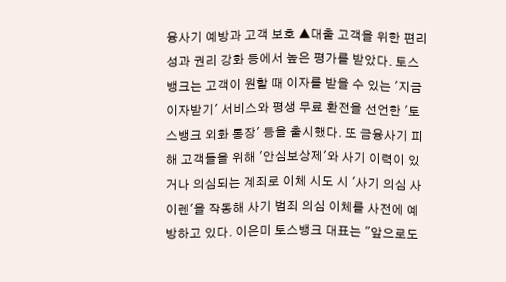융사기 예방과 고객 보호 ▲대출 고객을 위한 편리성과 권리 강화 등에서 높은 평가를 받았다. 토스뱅크는 고객이 원할 때 이자를 받을 수 있는 '지금 이자받기' 서비스와 평생 무료 환전을 선언한 '토스뱅크 외화 통장' 등을 출시했다. 또 금융사기 피해 고객들을 위해 '안심보상제'와 사기 이력이 있거나 의심되는 계죄로 이체 시도 시 '사기 의심 사이렌'을 작동해 사기 범죄 의심 이체를 사전에 예방하고 있다. 이은미 토스뱅크 대표는 "앞으로도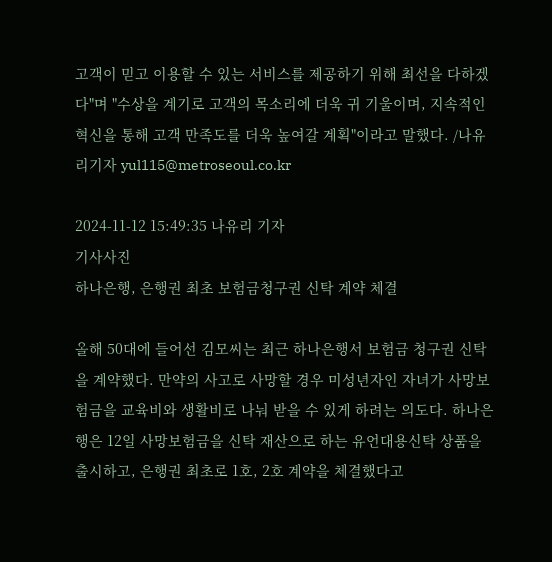고객이 믿고 이용할 수 있는 서비스를 제공하기 위해 최선을 다하겠다"며 "수상을 계기로 고객의 목소리에 더욱 귀 기울이며, 지속적인 혁신을 통해 고객 만족도를 더욱 높여갈 계획"이라고 말했다. /나유리기자 yul115@metroseoul.co.kr

2024-11-12 15:49:35 나유리 기자
기사사진
하나은행, 은행권 최초 보험금청구권 신탁 계약 체결

올해 50대에 들어선 김모씨는 최근 하나은행서 보험금 청구권 신탁을 계약했다. 만약의 사고로 사망할 경우 미성년자인 자녀가 사망보험금을 교육비와 생활비로 나눠 받을 수 있게 하려는 의도다. 하나은행은 12일 사망보험금을 신탁 재산으로 하는 유언대용신탁 상품을 출시하고, 은행권 최초로 1호, 2호 계약을 체결했다고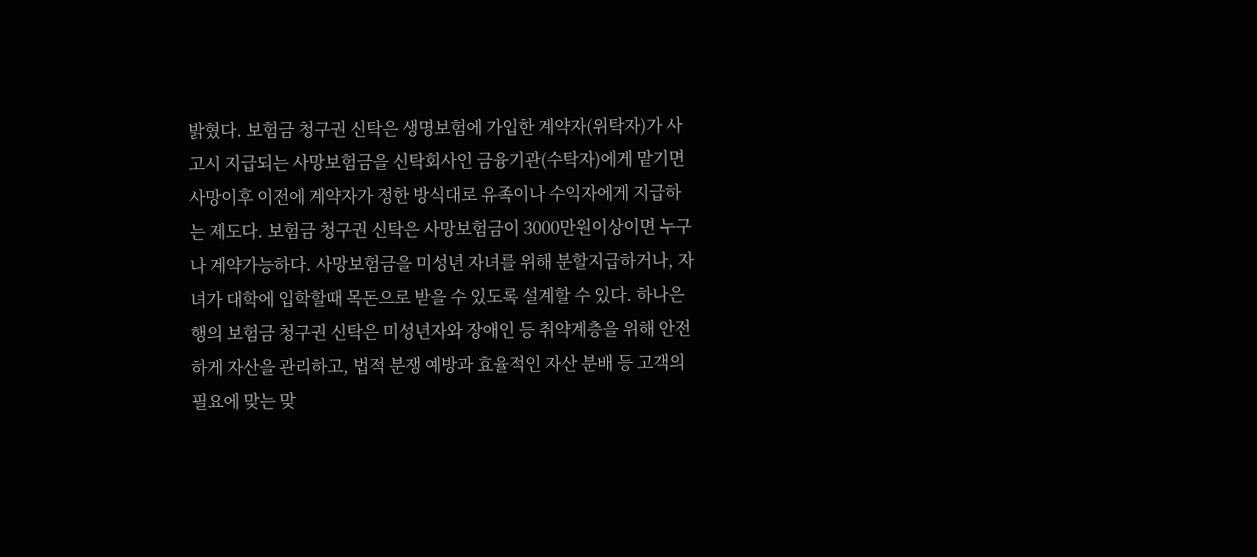밝혔다. 보험금 청구권 신탁은 생명보험에 가입한 계약자(위탁자)가 사고시 지급되는 사망보험금을 신탁회사인 금융기관(수탁자)에게 맡기면 사망이후 이전에 계약자가 정한 방식대로 유족이나 수익자에게 지급하는 제도다. 보험금 청구권 신탁은 사망보험금이 3000만원이상이면 누구나 계약가능하다. 사망보험금을 미성년 자녀를 위해 분할지급하거나, 자녀가 대학에 입학할때 목돈으로 받을 수 있도록 설계할 수 있다. 하나은행의 보험금 청구권 신탁은 미성년자와 장애인 등 취약계층을 위해 안전하게 자산을 관리하고, 법적 분쟁 예방과 효율적인 자산 분배 등 고객의 필요에 맞는 맞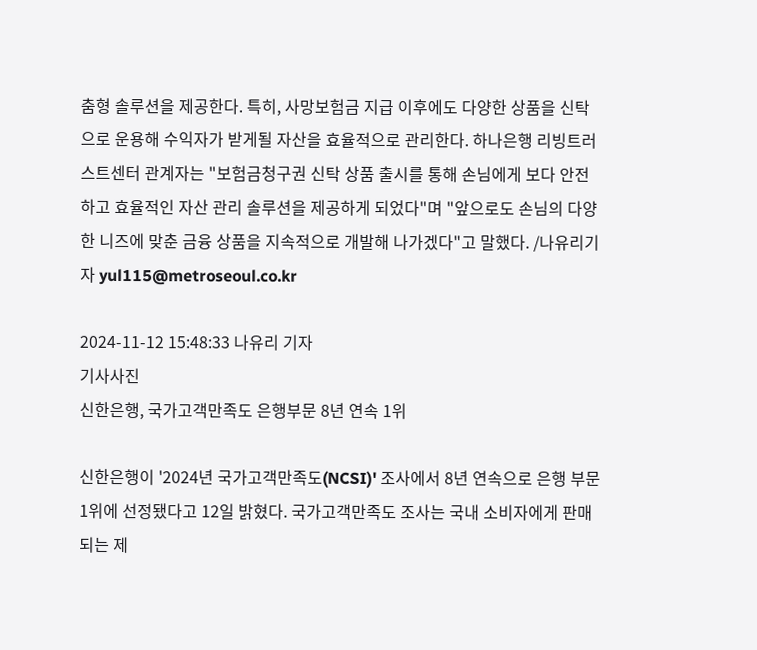춤형 솔루션을 제공한다. 특히, 사망보험금 지급 이후에도 다양한 상품을 신탁으로 운용해 수익자가 받게될 자산을 효율적으로 관리한다. 하나은행 리빙트러스트센터 관계자는 "보험금청구권 신탁 상품 출시를 통해 손님에게 보다 안전하고 효율적인 자산 관리 솔루션을 제공하게 되었다"며 "앞으로도 손님의 다양한 니즈에 맞춘 금융 상품을 지속적으로 개발해 나가겠다"고 말했다. /나유리기자 yul115@metroseoul.co.kr

2024-11-12 15:48:33 나유리 기자
기사사진
신한은행, 국가고객만족도 은행부문 8년 연속 1위

신한은행이 '2024년 국가고객만족도(NCSI)' 조사에서 8년 연속으로 은행 부문 1위에 선정됐다고 12일 밝혔다. 국가고객만족도 조사는 국내 소비자에게 판매되는 제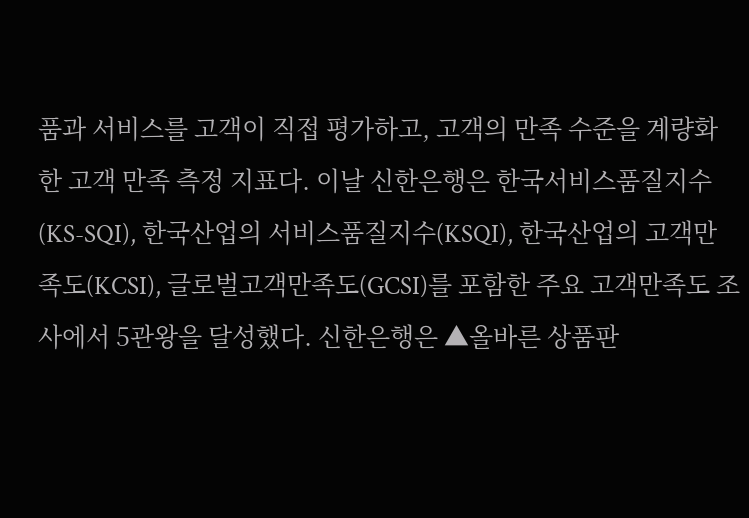품과 서비스를 고객이 직접 평가하고, 고객의 만족 수준을 계량화한 고객 만족 측정 지표다. 이날 신한은행은 한국서비스품질지수(KS-SQI), 한국산업의 서비스품질지수(KSQI), 한국산업의 고객만족도(KCSI), 글로벌고객만족도(GCSI)를 포함한 주요 고객만족도 조사에서 5관왕을 달성했다. 신한은행은 ▲올바른 상품판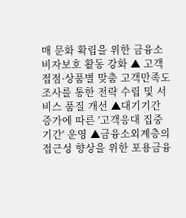매 문화 확립을 위한 금융소비자보호 활동 강화 ▲ 고객접점·상품별 맞춤 고객만족도 조사를 통한 전략 수립 및 서비스 품질 개선 ▲대기기간 증가에 따른 '고객응대 집중기간' 운영 ▲금융소외계층의 접근성 향상을 위한 포용금융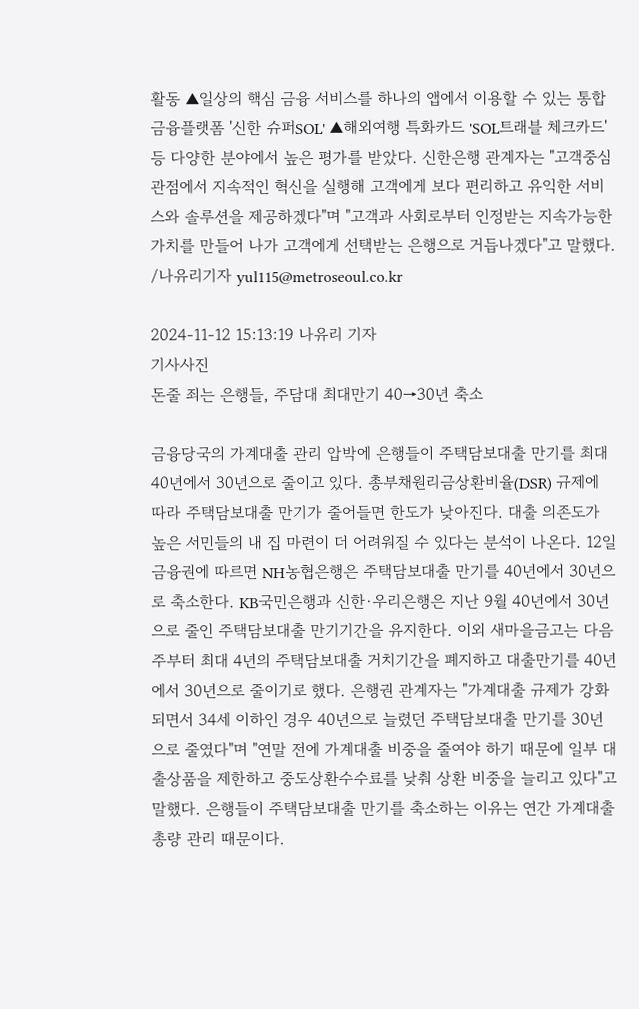활동 ▲일상의 핵심 금융 서비스를 하나의 앱에서 이용할 수 있는 통합금융플랫폼 '신한 슈퍼SOL' ▲해외여행 특화카드 'SOL트래블 체크카드' 등 다양한 분야에서 높은 평가를 받았다. 신한은행 관계자는 "고객중심 관점에서 지속적인 혁신을 실행해 고객에게 보다 편리하고 유익한 서비스와 솔루션을 제공하겠다"며 "고객과 사회로부터 인정받는 지속가능한 가치를 만들어 나가 고객에게 선택받는 은행으로 거듭나겠다"고 말했다. /나유리기자 yul115@metroseoul.co.kr

2024-11-12 15:13:19 나유리 기자
기사사진
돈줄 죄는 은행들, 주담대 최대만기 40→30년 축소

금융당국의 가계대출 관리 압박에 은행들이 주택담보대출 만기를 최대 40년에서 30년으로 줄이고 있다. 총부채원리금상환비율(DSR) 규제에 따라 주택담보대출 만기가 줄어들면 한도가 낮아진다. 대출 의존도가 높은 서민들의 내 집 마련이 더 어려워질 수 있다는 분석이 나온다. 12일 금융권에 따르면 NH농협은행은 주택담보대출 만기를 40년에서 30년으로 축소한다. KB국민은행과 신한·우리은행은 지난 9월 40년에서 30년으로 줄인 주택담보대출 만기기간을 유지한다. 이외 새마을금고는 다음주부터 최대 4년의 주택담보대출 거치기간을 폐지하고 대출만기를 40년에서 30년으로 줄이기로 했다. 은행권 관계자는 "가계대출 규제가 강화되면서 34세 이하인 경우 40년으로 늘렸던 주택담보대출 만기를 30년으로 줄였다"며 "연말 전에 가계대출 비중을 줄여야 하기 때문에 일부 대출상품을 제한하고 중도상환수수료를 낮춰 상환 비중을 늘리고 있다"고 말했다. 은행들이 주택담보대출 만기를 축소하는 이유는 연간 가계대출 총량 관리 때문이다.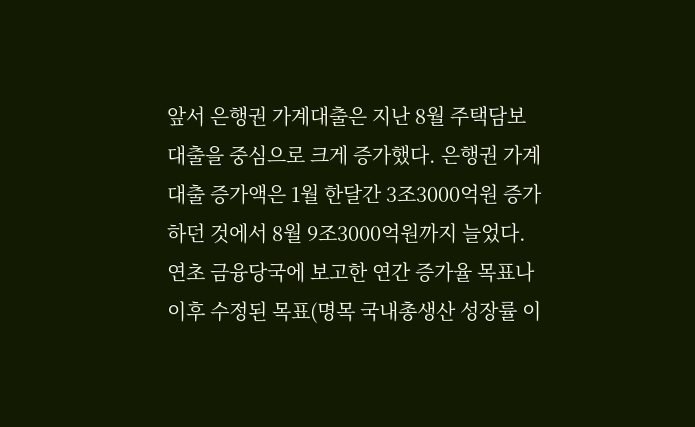앞서 은행권 가계대출은 지난 8월 주택담보대출을 중심으로 크게 증가했다. 은행권 가계대출 증가액은 1월 한달간 3조3000억원 증가하던 것에서 8월 9조3000억원까지 늘었다. 연초 금융당국에 보고한 연간 증가율 목표나 이후 수정된 목표(명목 국내총생산 성장률 이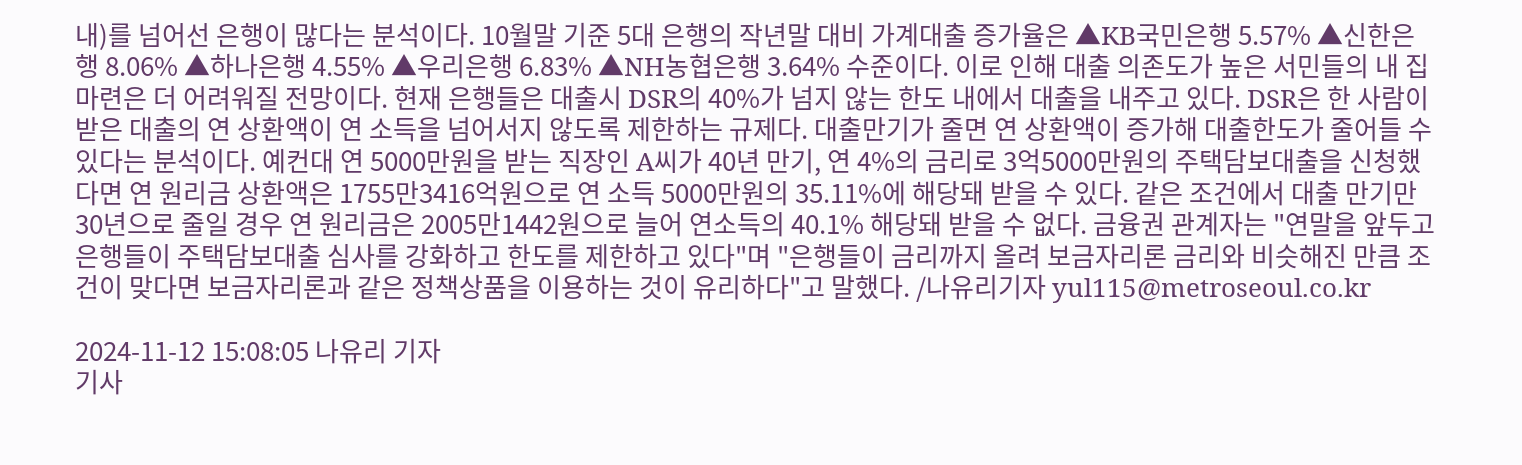내)를 넘어선 은행이 많다는 분석이다. 10월말 기준 5대 은행의 작년말 대비 가계대출 증가율은 ▲KB국민은행 5.57% ▲신한은행 8.06% ▲하나은행 4.55% ▲우리은행 6.83% ▲NH농협은행 3.64% 수준이다. 이로 인해 대출 의존도가 높은 서민들의 내 집 마련은 더 어려워질 전망이다. 현재 은행들은 대출시 DSR의 40%가 넘지 않는 한도 내에서 대출을 내주고 있다. DSR은 한 사람이 받은 대출의 연 상환액이 연 소득을 넘어서지 않도록 제한하는 규제다. 대출만기가 줄면 연 상환액이 증가해 대출한도가 줄어들 수 있다는 분석이다. 예컨대 연 5000만원을 받는 직장인 A씨가 40년 만기, 연 4%의 금리로 3억5000만원의 주택담보대출을 신청했다면 연 원리금 상환액은 1755만3416억원으로 연 소득 5000만원의 35.11%에 해당돼 받을 수 있다. 같은 조건에서 대출 만기만 30년으로 줄일 경우 연 원리금은 2005만1442원으로 늘어 연소득의 40.1% 해당돼 받을 수 없다. 금융권 관계자는 "연말을 앞두고 은행들이 주택담보대출 심사를 강화하고 한도를 제한하고 있다"며 "은행들이 금리까지 올려 보금자리론 금리와 비슷해진 만큼 조건이 맞다면 보금자리론과 같은 정책상품을 이용하는 것이 유리하다"고 말했다. /나유리기자 yul115@metroseoul.co.kr

2024-11-12 15:08:05 나유리 기자
기사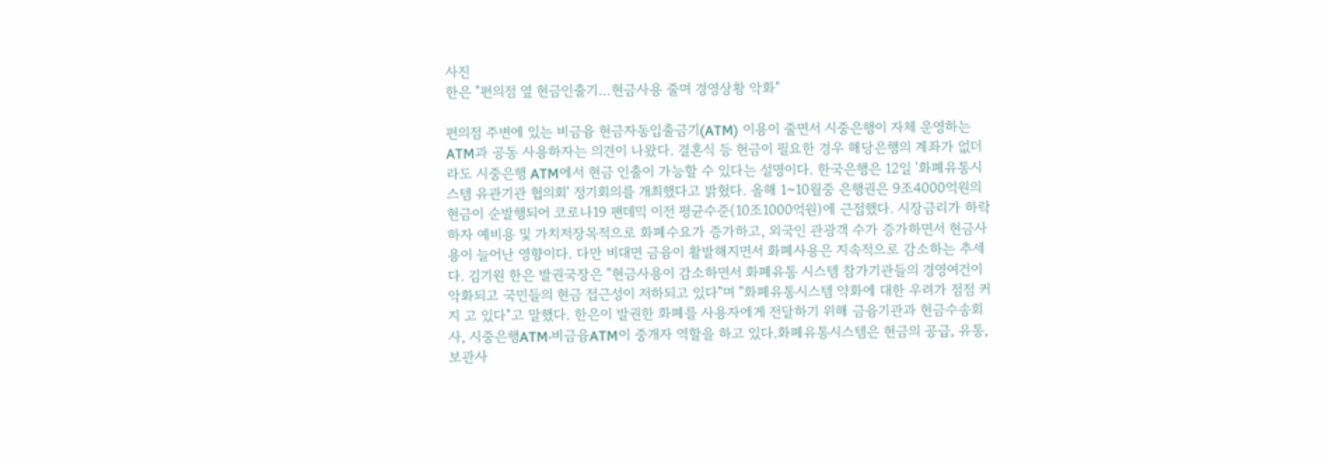사진
한은 "편의점 옆 현금인출기…현금사용 줄며 경영상황 악화"

편의점 주변에 있는 비금융 현금자동입출금기(ATM) 이용이 줄면서 시중은행이 자체 운영하는 ATM과 공동 사용하자는 의견이 나왔다. 결혼식 등 현금이 필요한 경우 해당은행의 계좌가 없더라도 시중은행 ATM에서 현금 인출이 가능할 수 있다는 설명이다. 한국은행은 12일 '화폐유통시스템 유관기관 협의회' 정기회의를 개최했다고 밝혔다. 올해 1~10월중 은행권은 9조4000억원의 현금이 순발행되어 코로나19 팬데믹 이전 평균수준(10조1000억원)에 근접했다. 시장금리가 하락하자 예비용 및 가치저장목적으로 화폐수요가 증가하고, 외국인 관광객 수가 증가하면서 현금사용이 늘어난 영향이다. 다만 비대면 금융이 활발해지면서 화폐사용은 지속적으로 감소하는 추세다. 김기원 한은 발권국장은 "현금사용이 감소하면서 화폐유통 시스템 참가기관들의 경영여건이 악화되고 국민들의 현금 접근성이 저하되고 있다"며 "화폐유통시스템 약화에 대한 우려가 점점 커지 고 있다"고 말했다. 한은이 발권한 화폐를 사용자에게 전달하기 위해 금융기관과 현금수송회사, 시중은행ATM·비금융ATM이 중개자 역할을 하고 있다.화폐유통시스템은 현금의 공급, 유통, 보관사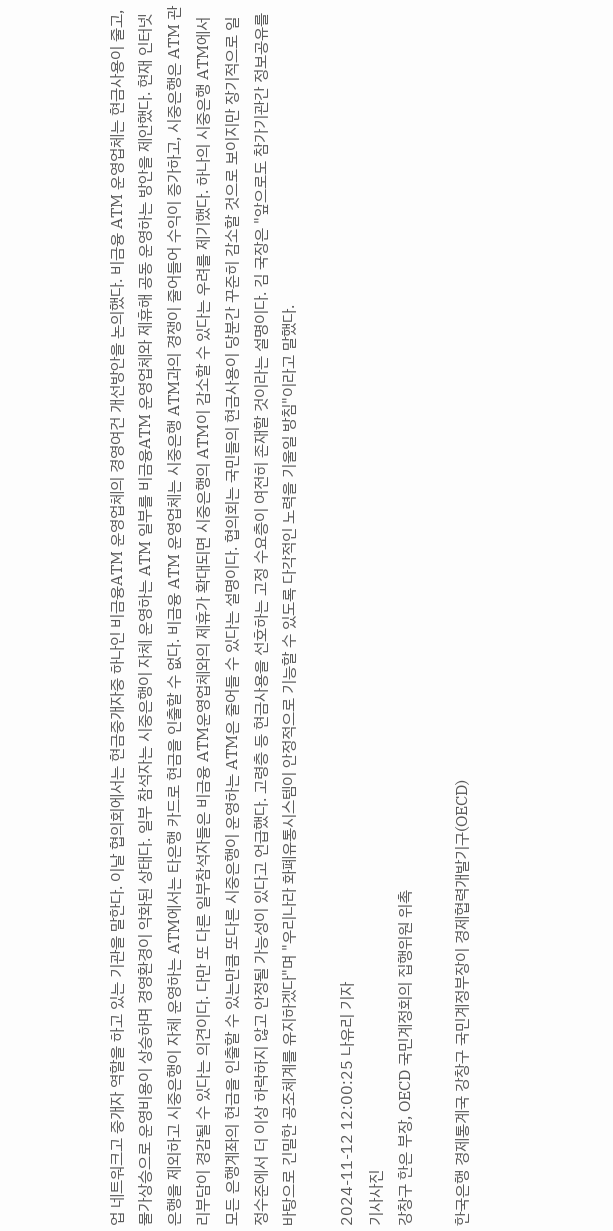업 네트워크고 중개자 역할을 하고 있는 기관을 말한다. 이날 협의회에서는 현금중개자중 하나인 비금융ATM 운영업체의 경영여건 개선방안을 논의했다. 비금융 ATM 운영업체는 현금사용이 줄고, 물가상승으로 운영비용이 상승하며 경영환경이 악화된 상태다. 일부 참석자는 시중은행이 자체 운영하는 ATM 일부를 비금융ATM 운영업체와 제휴해 공동 운영하는 방안을 제안했다. 현재 인터넷은행을 제외하고 시중은행이 자체 운영하는 ATM에서는 타은행 카드로 현금을 인출할 수 없다. 비금융 ATM 운영업체는 시중은행 ATM과의 경쟁이 줄어들어 수익이 증가하고, 시중은행은 ATM 관리부담이 경감될 수 있다는 의견이다. 다만 또 다른 일부참석자들은 비금융 ATM운영업체와의 제휴가 확대되면 시중은행의 ATM이 감소할 수 있다는 우려를 제기했다. 하나의 시중은행 ATM에서 모든 은행계좌의 현금을 인출할 수 있는만큼 또다른 시중은행이 운영하는 ATM은 줄어들 수 있다는 설명이다. 협의회는 국민들의 현금사용이 당분간 꾸준히 감소할 것으로 보이지만 장기적으로 일정수준에서 더 이상 하락하지 않고 안정될 가능성이 있다고 언급했다. 고령층 등 현금사용을 선호하는 고정 수요층이 여전히 존재할 것이라는 설명이다. 김 국장은 "앞으로도 참가기관간 정보공유를 바탕으로 긴밀한 공조체계를 유지하겠다"며 "우리나라 화폐유통시스템이 안정적으로 기능할 수 있도록 다각적인 노력을 기울일 방침"이라고 말했다.

2024-11-12 12:00:25 나유리 기자
기사사진
강창구 한은 부장, OECD 국민계정회의 집행위원 위촉

한국은행 경제통계국 강창구 국민계정부장이 경제협력개발기구(OECD)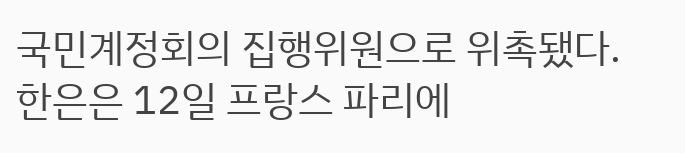국민계정회의 집행위원으로 위촉됐다. 한은은 12일 프랑스 파리에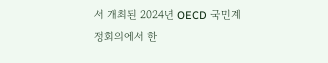서 개최된 2024년 OECD 국민계정회의에서 한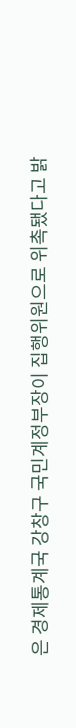은 경제통계국 강창구 국민계정부장이 집행위원으로 위촉됐다고 밝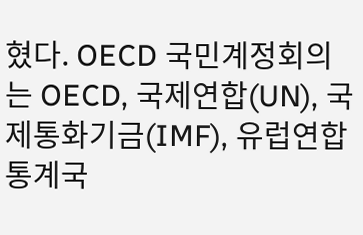혔다. OECD 국민계정회의는 OECD, 국제연합(UN), 국제통화기금(IMF), 유럽연합통계국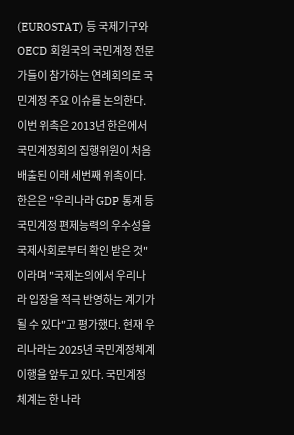(EUROSTAT) 등 국제기구와 OECD 회원국의 국민계정 전문가들이 참가하는 연례회의로 국민계정 주요 이슈를 논의한다. 이번 위촉은 2013년 한은에서 국민계정회의 집행위원이 처음 배출된 이래 세번째 위촉이다. 한은은 "우리나라 GDP 통계 등 국민계정 편제능력의 우수성을 국제사회로부터 확인 받은 것"이라며 "국제논의에서 우리나라 입장을 적극 반영하는 계기가 될 수 있다"고 평가했다. 현재 우리나라는 2025년 국민계정체계 이행을 앞두고 있다. 국민계정체계는 한 나라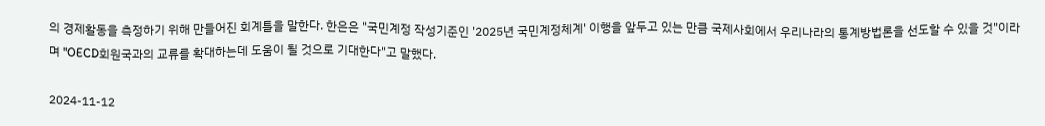의 경제활동을 측정하기 위해 만들어진 회계틀을 말한다. 한은은 "국민계정 작성기준인 '2025년 국민계정체계' 이행을 앞두고 있는 만큼 국제사회에서 우리나라의 통계방법론을 선도할 수 있을 것"이라며 "OECD회원국과의 교류를 확대하는데 도움이 될 것으로 기대한다"고 말했다.

2024-11-12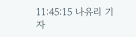11:45:15 나유리 기자